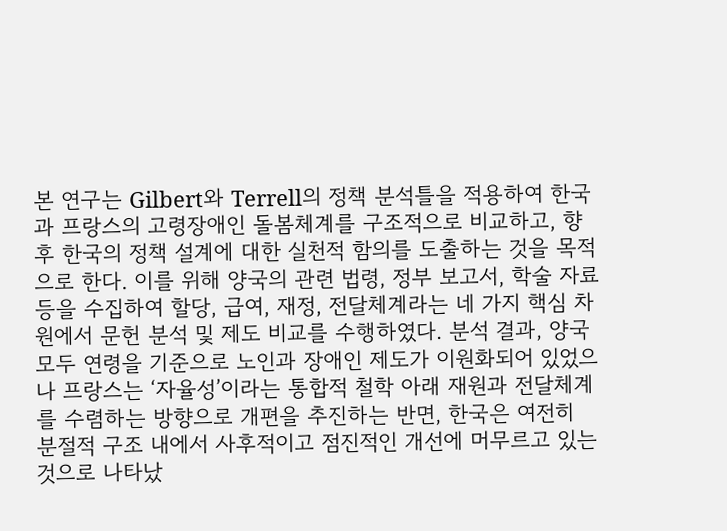본 연구는 Gilbert와 Terrell의 정책 분석틀을 적용하여 한국과 프랑스의 고령장애인 돌봄체계를 구조적으로 비교하고, 향후 한국의 정책 설계에 대한 실천적 함의를 도출하는 것을 목적으로 한다. 이를 위해 양국의 관련 법령, 정부 보고서, 학술 자료 등을 수집하여 할당, 급여, 재정, 전달체계라는 네 가지 핵심 차원에서 문헌 분석 및 제도 비교를 수행하였다. 분석 결과, 양국 모두 연령을 기준으로 노인과 장애인 제도가 이원화되어 있었으나 프랑스는 ‘자율성’이라는 통합적 철학 아래 재원과 전달체계를 수렴하는 방향으로 개편을 추진하는 반면, 한국은 여전히 분절적 구조 내에서 사후적이고 점진적인 개선에 머무르고 있는 것으로 나타났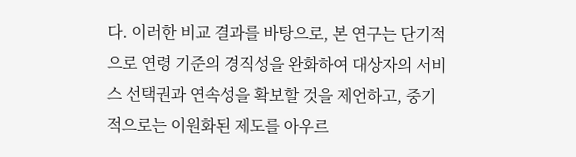다. 이러한 비교 결과를 바탕으로, 본 연구는 단기적으로 연령 기준의 경직성을 완화하여 대상자의 서비스 선택권과 연속성을 확보할 것을 제언하고, 중기적으로는 이원화된 제도를 아우르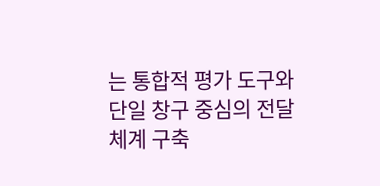는 통합적 평가 도구와 단일 창구 중심의 전달체계 구축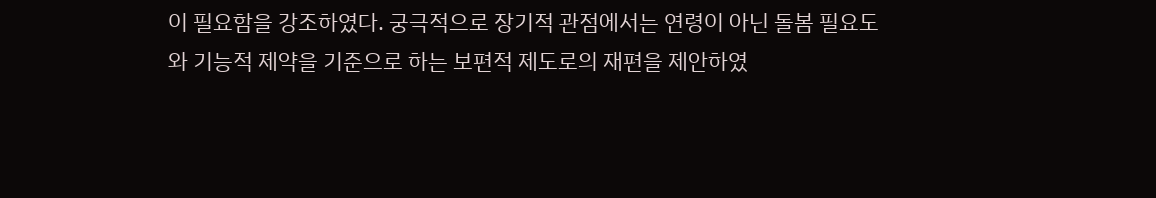이 필요함을 강조하였다. 궁극적으로 장기적 관점에서는 연령이 아닌 돌봄 필요도와 기능적 제약을 기준으로 하는 보편적 제도로의 재편을 제안하였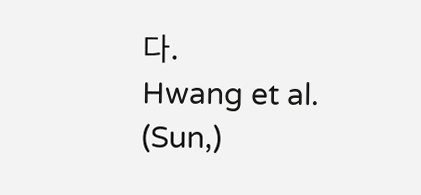다.
Hwang et al. (Sun,)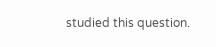studied this question.